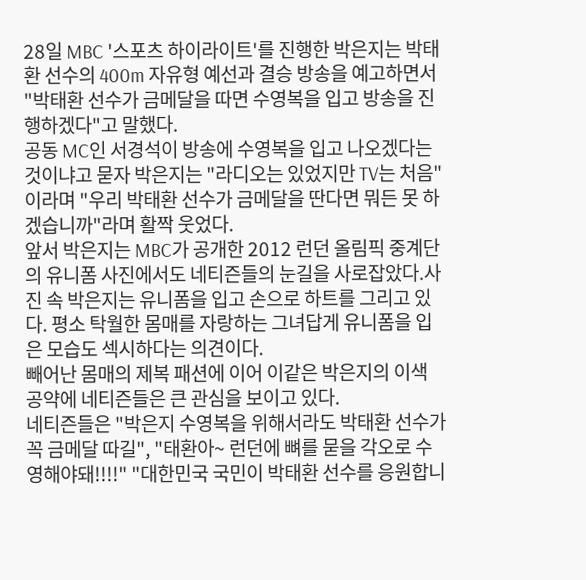28일 MBC '스포츠 하이라이트'를 진행한 박은지는 박태환 선수의 400m 자유형 예선과 결승 방송을 예고하면서 "박태환 선수가 금메달을 따면 수영복을 입고 방송을 진행하겠다"고 말했다.
공동 MC인 서경석이 방송에 수영복을 입고 나오겠다는 것이냐고 묻자 박은지는 "라디오는 있었지만 TV는 처음"이라며 "우리 박태환 선수가 금메달을 딴다면 뭐든 못 하겠습니까"라며 활짝 웃었다.
앞서 박은지는 MBC가 공개한 2012 런던 올림픽 중계단의 유니폼 사진에서도 네티즌들의 눈길을 사로잡았다.사진 속 박은지는 유니폼을 입고 손으로 하트를 그리고 있다. 평소 탁월한 몸매를 자랑하는 그녀답게 유니폼을 입은 모습도 섹시하다는 의견이다.
빼어난 몸매의 제복 패션에 이어 이같은 박은지의 이색 공약에 네티즌들은 큰 관심을 보이고 있다.
네티즌들은 "박은지 수영복을 위해서라도 박태환 선수가 꼭 금메달 따길", "태환아~ 런던에 뼈를 묻을 각오로 수영해야돼!!!!" "대한민국 국민이 박태환 선수를 응원합니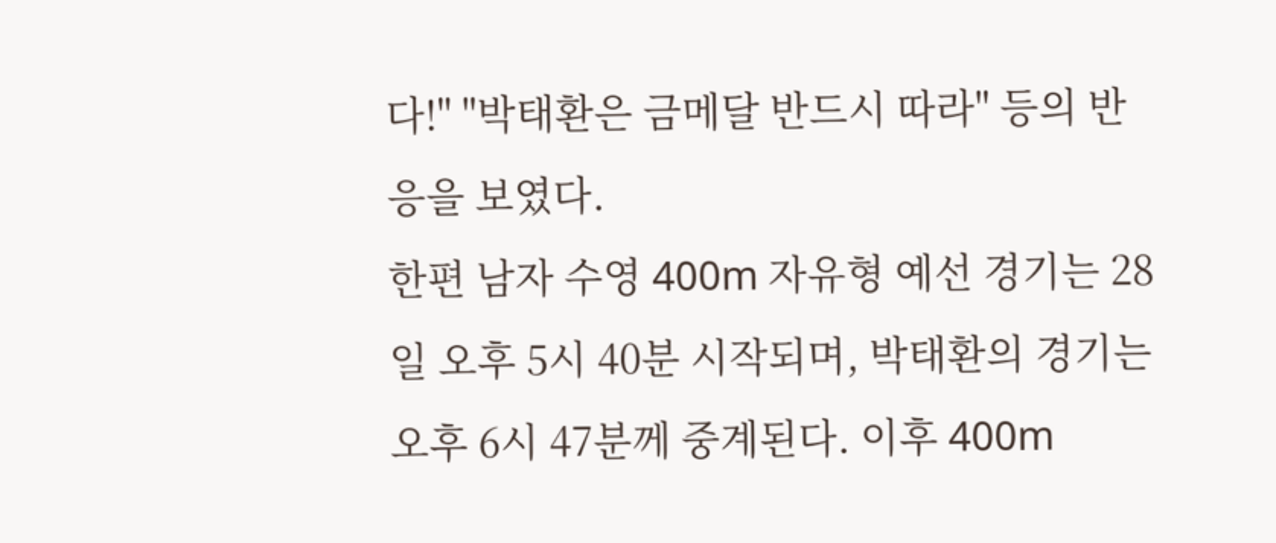다!" "박태환은 금메달 반드시 따라" 등의 반응을 보였다.
한편 남자 수영 400m 자유형 예선 경기는 28일 오후 5시 40분 시작되며, 박태환의 경기는 오후 6시 47분께 중계된다. 이후 400m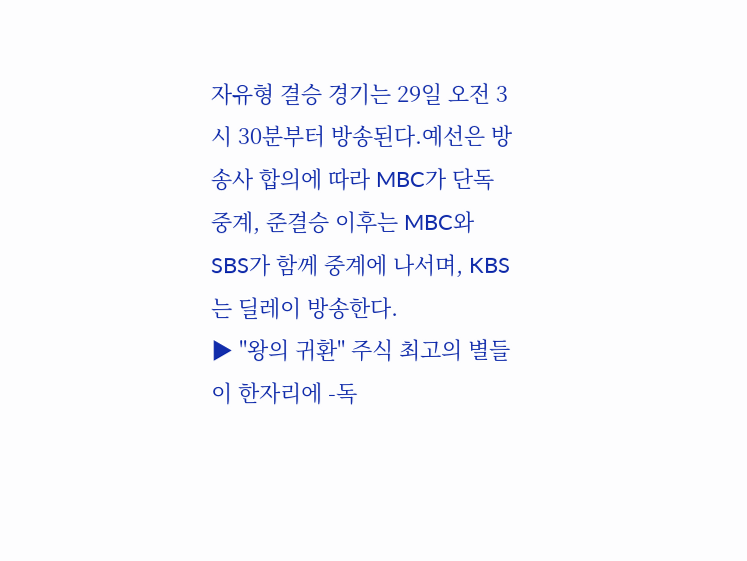자유형 결승 경기는 29일 오전 3시 30분부터 방송된다.예선은 방송사 합의에 따라 MBC가 단독중계, 준결승 이후는 MBC와 SBS가 함께 중계에 나서며, KBS는 딜레이 방송한다.
▶ "왕의 귀환" 주식 최고의 별들이 한자리에 -독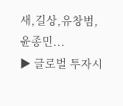새,길상,유창범,윤종민...
▶ 글로벌 투자시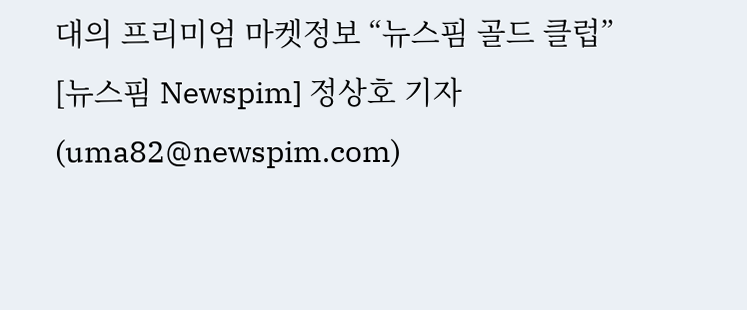대의 프리미엄 마켓정보 “뉴스핌 골드 클럽”
[뉴스핌 Newspim] 정상호 기자 (uma82@newspim.com)